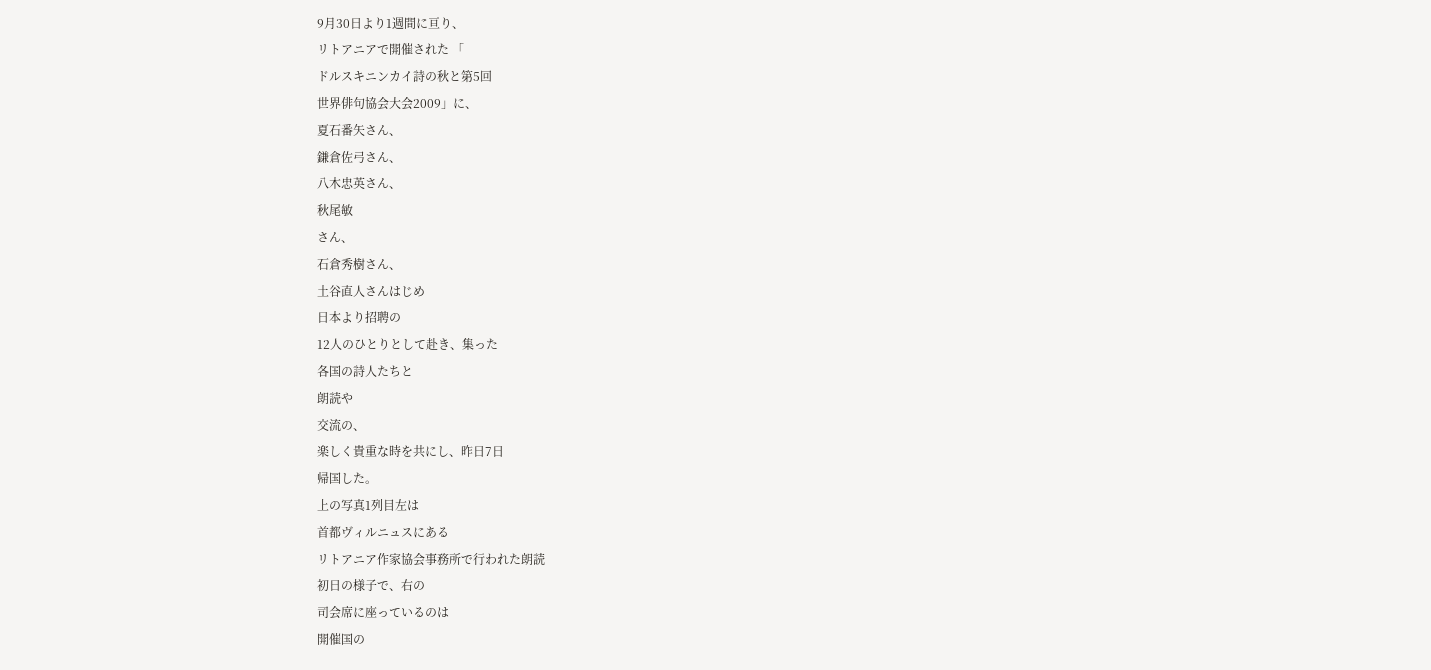9月30日より1週間に亘り、
リトアニアで開催された 「
ドルスキニンカイ詩の秋と第5回
世界俳句協会大会2009」に、
夏石番矢さん、
鎌倉佐弓さん、
八木忠英さん、
秋尾敏
さん、
石倉秀樹さん、
土谷直人さんはじめ
日本より招聘の
12人のひとりとして赴き、集った
各国の詩人たちと
朗読や
交流の、
楽しく貴重な時を共にし、昨日7日
帰国した。
上の写真1列目左は
首都ヴィルニュスにある
リトアニア作家協会事務所で行われた朗読
初日の様子で、右の
司会席に座っているのは
開催国の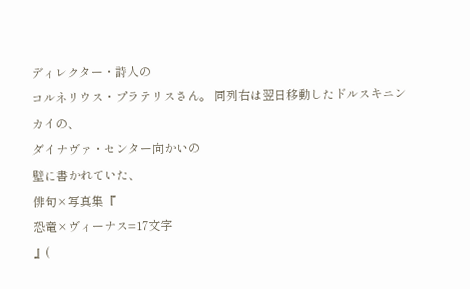ディレクター・詩人の
コルネリウス・プラテリスさん。 同列右は翌日移動したドルスキニンカイの、
ダイナヴァ・センター向かいの
壁に書かれていた、
俳句×写真集『
恐竜×ヴィーナス=17文字
』(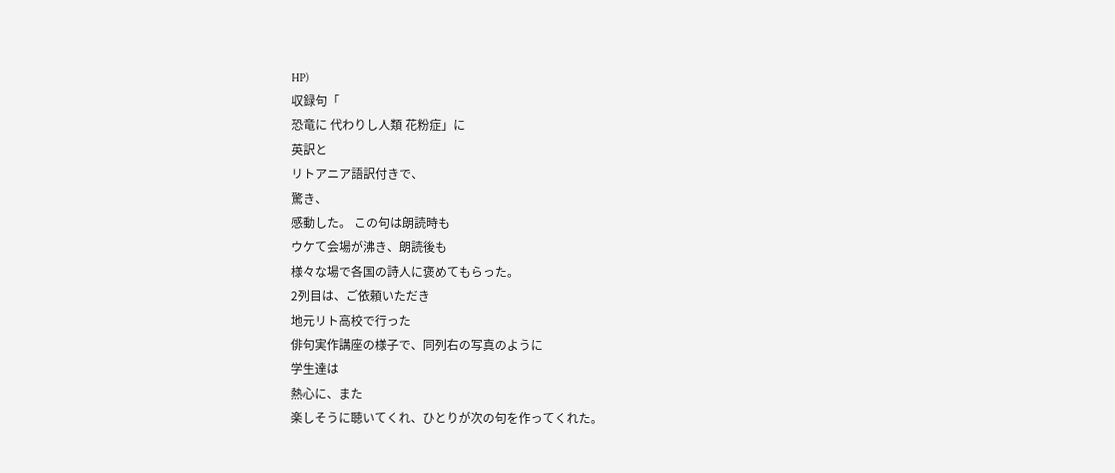HP)
収録句「
恐竜に 代わりし人類 花粉症」に
英訳と
リトアニア語訳付きで、
驚き、
感動した。 この句は朗読時も
ウケて会場が沸き、朗読後も
様々な場で各国の詩人に褒めてもらった。
2列目は、ご依頼いただき
地元リト高校で行った
俳句実作講座の様子で、同列右の写真のように
学生達は
熱心に、また
楽しそうに聴いてくれ、ひとりが次の句を作ってくれた。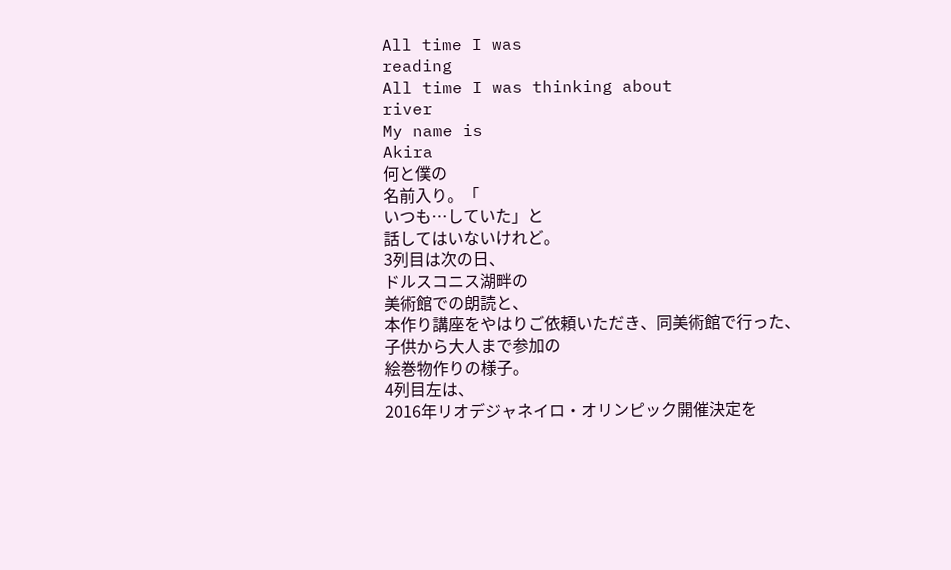All time I was
reading
All time I was thinking about
river
My name is
Akira
何と僕の
名前入り。「
いつも…していた」と
話してはいないけれど。
3列目は次の日、
ドルスコニス湖畔の
美術館での朗読と、
本作り講座をやはりご依頼いただき、同美術館で行った、
子供から大人まで参加の
絵巻物作りの様子。
4列目左は、
2016年リオデジャネイロ・オリンピック開催決定を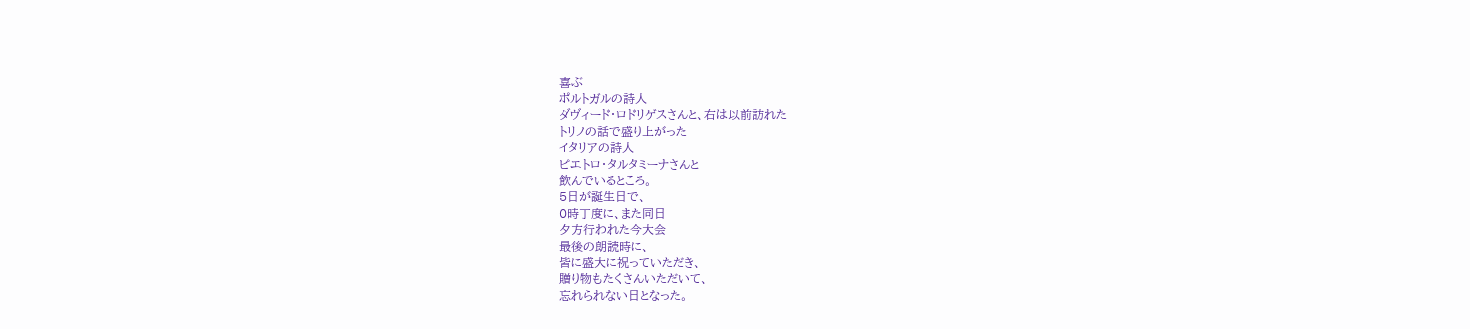喜ぶ
ポルトガルの詩人
ダヴィード・ロドリゲスさんと、右は以前訪れた
トリノの話で盛り上がった
イタリアの詩人
ピエトロ・タルタミーナさんと
飲んでいるところ。
5日が誕生日で、
0時丁度に、また同日
夕方行われた今大会
最後の朗読時に、
皆に盛大に祝っていただき、
贈り物もたくさんいただいて、
忘れられない日となった。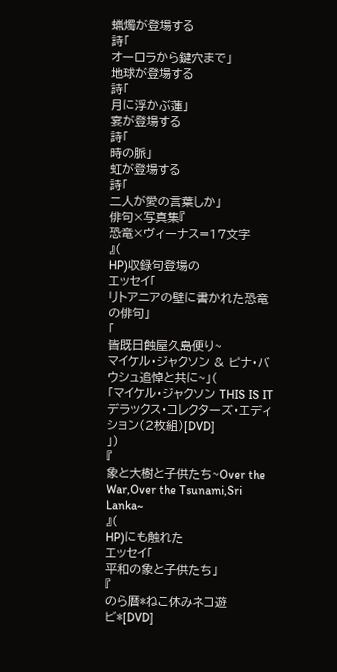蝋燭が登場する
詩「
オーロラから鍵穴まで」
地球が登場する
詩「
月に浮かぶ蓮」
宴が登場する
詩「
時の脈」
虹が登場する
詩「
二人が愛の言葉しか」
俳句×写真集『
恐竜×ヴィーナス=17文字
』(
HP)収録句登場の
エッセイ「
リトアニアの壁に書かれた恐竜の俳句」
「
皆既日蝕屋久島便り~
マイケル・ジャクソン & ピナ・バウシュ追悼と共に~」(
「マイケル・ジャクソン THIS IS IT デラックス・コレクターズ・エディション(2枚組)[DVD]
」)
『
象と大樹と子供たち~Over the War,Over the Tsunami,Sri Lanka~
』(
HP)にも触れた
エッセイ「
平和の象と子供たち」
『
のら暦*ねこ休みネコ遊ビ*[DVD]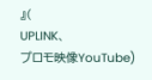』(
UPLINK、
プロモ映像YouTube)